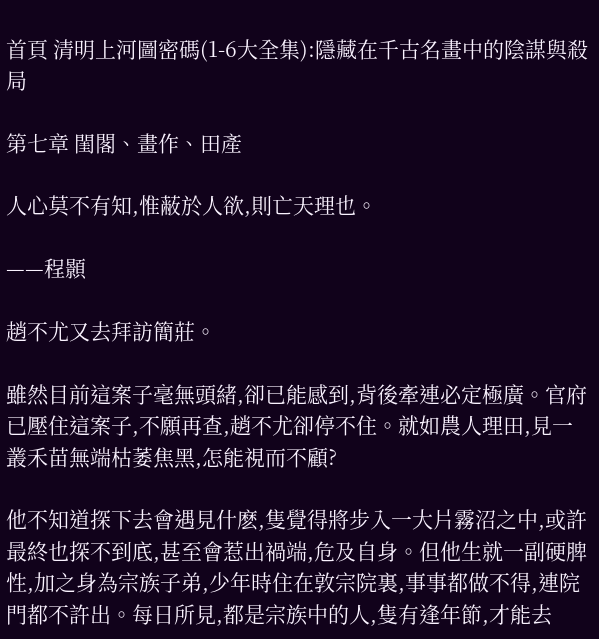首頁 清明上河圖密碼(1-6大全集):隱藏在千古名畫中的陰謀與殺局

第七章 閨閣、畫作、田產

人心莫不有知,惟蔽於人欲,則亡天理也。

——程顥

趙不尤又去拜訪簡莊。

雖然目前這案子毫無頭緒,卻已能感到,背後牽連必定極廣。官府已壓住這案子,不願再查,趙不尤卻停不住。就如農人理田,見一叢禾苗無端枯萎焦黑,怎能視而不顧?

他不知道探下去會遇見什麽,隻覺得將步入一大片霧沼之中,或許最終也探不到底,甚至會惹出禍端,危及自身。但他生就一副硬脾性,加之身為宗族子弟,少年時住在敦宗院裏,事事都做不得,連院門都不許出。每日所見,都是宗族中的人,隻有逢年節,才能去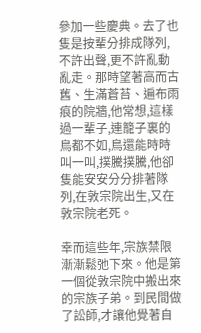參加一些慶典。去了也隻是按輩分排成隊列,不許出聲,更不許亂動亂走。那時望著高而古舊、生滿蒼苔、遍布雨痕的院牆,他常想,這樣過一輩子,連籠子裏的鳥都不如,鳥還能時時叫一叫,撲騰撲騰,他卻隻能安安分分排著隊列,在敦宗院出生,又在敦宗院老死。

幸而這些年,宗族禁限漸漸鬆弛下來。他是第一個從敦宗院中搬出來的宗族子弟。到民間做了訟師,才讓他覺著自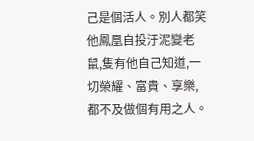己是個活人。別人都笑他鳳凰自投汙泥變老鼠,隻有他自己知道,一切榮耀、富貴、享樂,都不及做個有用之人。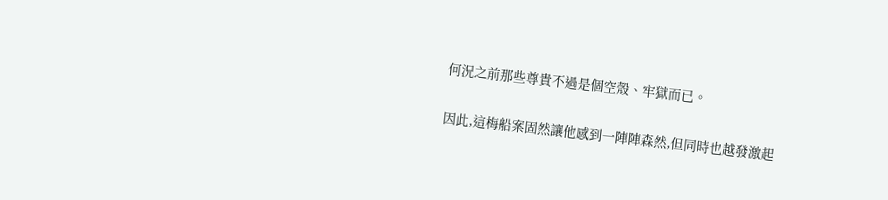何況之前那些尊貴不過是個空殼、牢獄而已。

因此,這梅船案固然讓他感到一陣陣森然,但同時也越發激起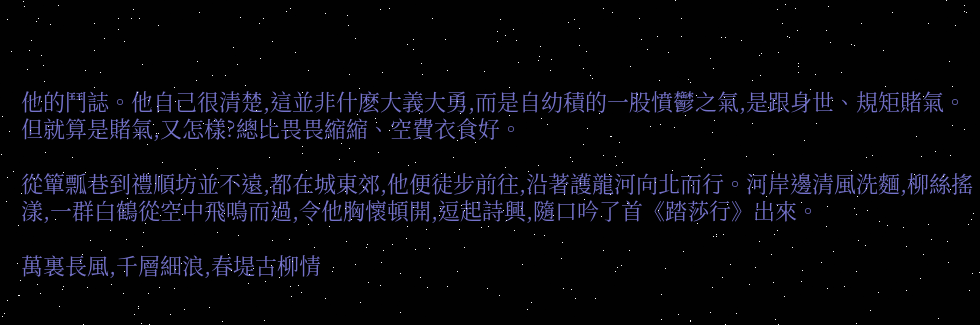他的鬥誌。他自己很清楚,這並非什麽大義大勇,而是自幼積的一股憤鬱之氣,是跟身世、規矩賭氣。但就算是賭氣,又怎樣?總比畏畏縮縮、空費衣食好。

從簞瓢巷到禮順坊並不遠,都在城東郊,他便徒步前往,沿著護龍河向北而行。河岸邊清風洗麵,柳絲搖漾,一群白鶴從空中飛鳴而過,令他胸懷頓開,逗起詩興,隨口吟了首《踏莎行》出來。

萬裏長風,千層細浪,春堤古柳情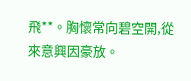飛**。胸懷常向碧空開,從來意興因豪放。